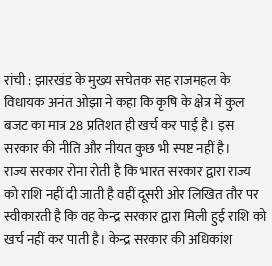रांची : झारखंड के मुख्य सचेतक सह राजमहल के विधायक अनंत ओझा ने कहा कि कृषि के क्षेत्र में कुल बजट का मात्र 28 प्रतिशत ही खर्च कर पाई है। इस सरकार की नीति और नीयत कुछ भी स्पष्ट नहीं है।
राज्य सरकार रोना रोती है कि भारत सरकार द्वारा राज्य को राशि नहीं दी जाती है वहीं दूसरी ओर लिखित तौर पर स्वीकारती है कि वह केन्द्र सरकार द्वारा मिली हुई राशि को खर्च नहीं कर पाती है। केन्द्र सरकार की अधिकांश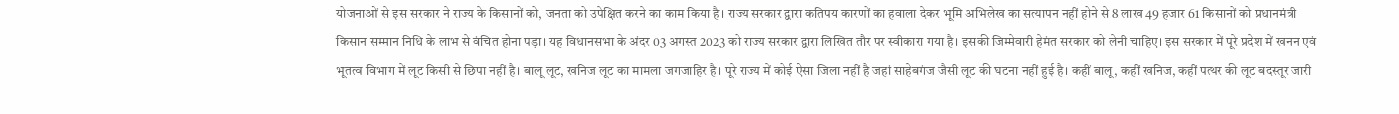योजनाओं से इस सरकार ने राज्य के किसानों को, जनता को उपेक्षित करने का काम किया है। राज्य सरकार द्वारा कतिपय कारणों का हवाला देकर भूमि अभिलेख का सत्यापन नहीं होने से 8 लाख 49 हजार 61 किसानों को प्रधानमंत्री किसान सम्मान निधि के लाभ से वंचित होना पड़ा। यह विधानसभा के अंदर 03 अगस्त 2023 को राज्य सरकार द्वारा लिखित तौर पर स्वीकारा गया है। इसकी जिम्मेवारी हेमंत सरकार को लेनी चाहिए। इस सरकार में पूरे प्रदेश में खनन एवं भूतत्व विभाग में लूट किसी से छिपा नहीं है। बालू लूट, खनिज लूट का मामला जगजाहिर है। पूरे राज्य में कोई ऐसा जिला नहीं है जहां साहेबगंज जैसी लूट की घटना नहीं हुई है। कहीं बालू, कहीं खनिज, कहीं पत्थर की लूट बदस्तूर जारी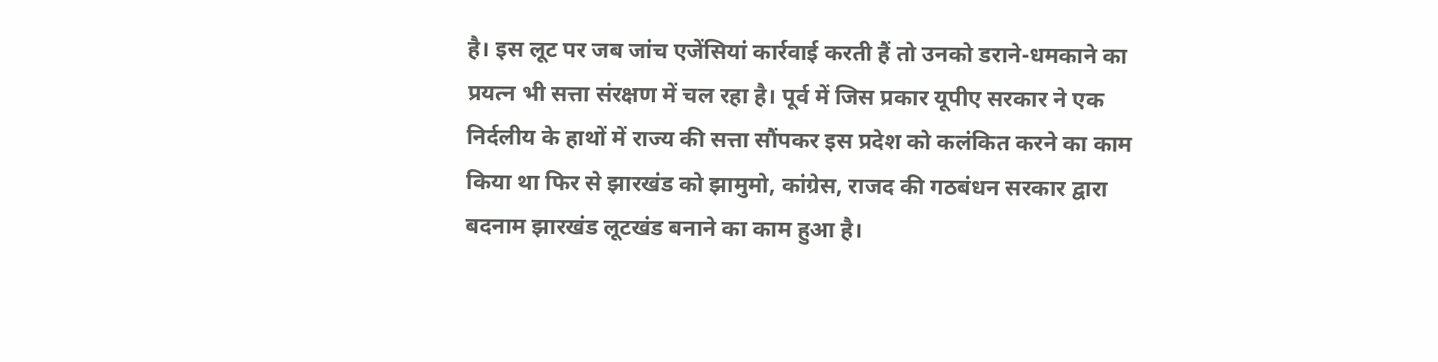है। इस लूट पर जब जांच एजेंसियां कार्रवाई करती हैं तो उनको डराने-धमकाने का प्रयत्न भी सत्ता संरक्षण में चल रहा है। पूर्व में जिस प्रकार यूपीए सरकार ने एक निर्दलीय के हाथों में राज्य की सत्ता सौंपकर इस प्रदेश को कलंकित करने का काम किया था फिर से झारखंड को झामुमो, कांग्रेस, राजद की गठबंधन सरकार द्वारा बदनाम झारखंड लूटखंड बनाने का काम हुआ है।